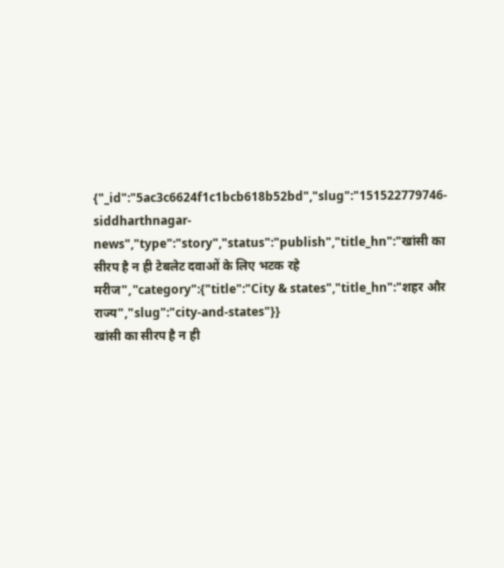{"_id":"5ac3c6624f1c1bcb618b52bd","slug":"151522779746-siddharthnagar-news","type":"story","status":"publish","title_hn":"खांसी का सीरप है न ही टेबलेट दवाओं के लिए भटक रहे मरीज","category":{"title":"City & states","title_hn":"शहर और राज्य","slug":"city-and-states"}}
खांसी का सीरप है न ही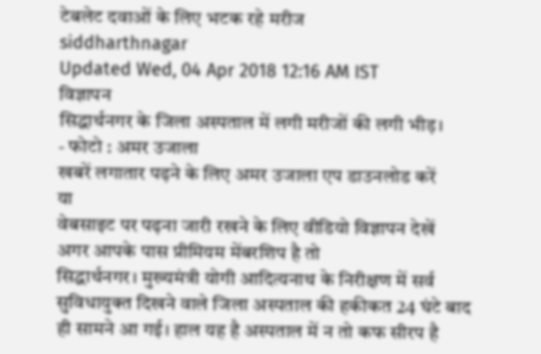टेबलेट दवाओं के लिए भटक रहे मरीज
siddharthnagar
Updated Wed, 04 Apr 2018 12:16 AM IST
विज्ञापन
सिद्धार्थनगर के जिला अस्पताल में लगी मरीजों की लगी भीड़।
- फोटो : अमर उजाला
खबरें लगातार पढ़ने के लिए अमर उजाला एप डाउनलोड करें
या
वेबसाइट पर पढ़ना जारी रखने के लिए वीडियो विज्ञापन देखें
अगर आपके पास प्रीमियम मेंबरशिप है तो
सिद्धार्थनगर। मुख्यमंत्री योगी आदित्यनाथ के निरीक्षण में सर्व सुविधायुक्त दिखने वाले जिला अस्पताल की हकीकत 24 घंटे बाद ही सामने आ गई। हाल यह है अस्पताल में न तो कफ सीरप है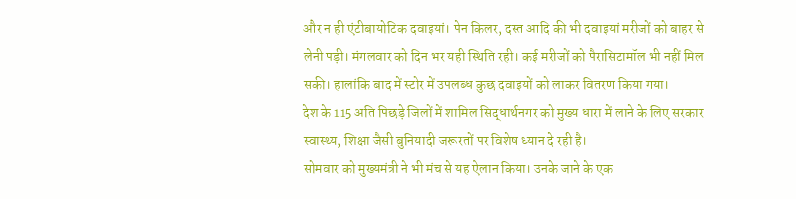और न ही एंटीबायोटिक दवाइयां। पेन किलर, दस्त आदि की भी दवाइयां मरीजों को बाहर से लेनी पड़ी। मंगलवार को दिन भर यही स्थिति रही। कई मरीजों को पैरासिटामॉल भी नहीं मिल सकी। हालांकि बाद में स्टोर में उपलब्ध कुछ दवाइयों को लाकर वितरण किया गया।
देश के 115 अति पिछड़े जिलों में शामिल सिद्धार्थनगर को मुख्य धारा में लाने के लिए सरकार स्वास्थ्य, शिक्षा जैसी बुनियादी जरूरतों पर विशेष ध्यान दे रही है।
सोमवार को मुख्यमंत्री ने भी मंच से यह ऐलान किया। उनके जाने के एक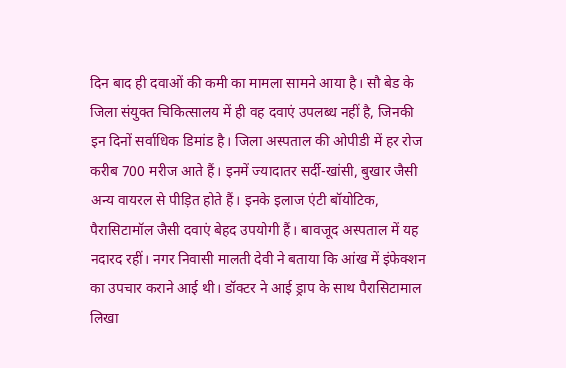दिन बाद ही दवाओं की कमी का मामला सामने आया है। सौ बेड के जिला संयुक्त चिकित्सालय में ही वह दवाएं उपलब्ध नहीं है, जिनकी इन दिनों सर्वाधिक डिमांड है। जिला अस्पताल की ओपीडी में हर रोज करीब 700 मरीज आते हैं। इनमें ज्यादातर सर्दी-खांसी, बुखार जैसी अन्य वायरल से पीड़ित होते हैं। इनके इलाज एंटी बॉयोटिक, पैरासिटामॉल जैसी दवाएं बेहद उपयोगी हैं। बावजूद अस्पताल में यह नदारद रहीं। नगर निवासी मालती देवी ने बताया कि आंख में इंफेक्शन का उपचार कराने आई थी। डॉक्टर ने आई ड्राप के साथ पैरासिटामाल लिखा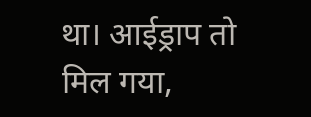था। आईड्राप तो मिल गया,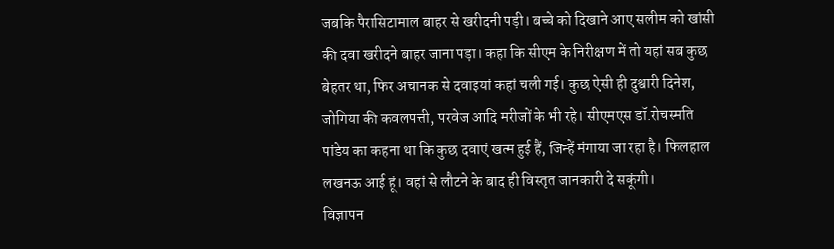जबकि पैरासिटामाल बाहर से खरीदनी पड़ी। बच्चे को दिखाने आए सलीम को खांसी की दवा खरीदने बाहर जाना पड़ा। कहा कि सीएम के निरीक्षण में तो यहां सब कुछ बेहतर था, फिर अचानक से दवाइयां कहां चली गई। कुछ ऐसी ही दुश्वारी दिनेश, जोगिया की कवलपत्ती, परवेज आदि मरीजों के भी रहे। सीएमएस डॉ.रोचस्मति पांडेय का कहना था कि कुछ दवाएं खत्म हुई हैं, जिन्हें मंगाया जा रहा है। फिलहाल लखनऊ आई हूं। वहां से लौटने के बाद ही विस्तृत जानकारी दे सकूंगी।
विज्ञापन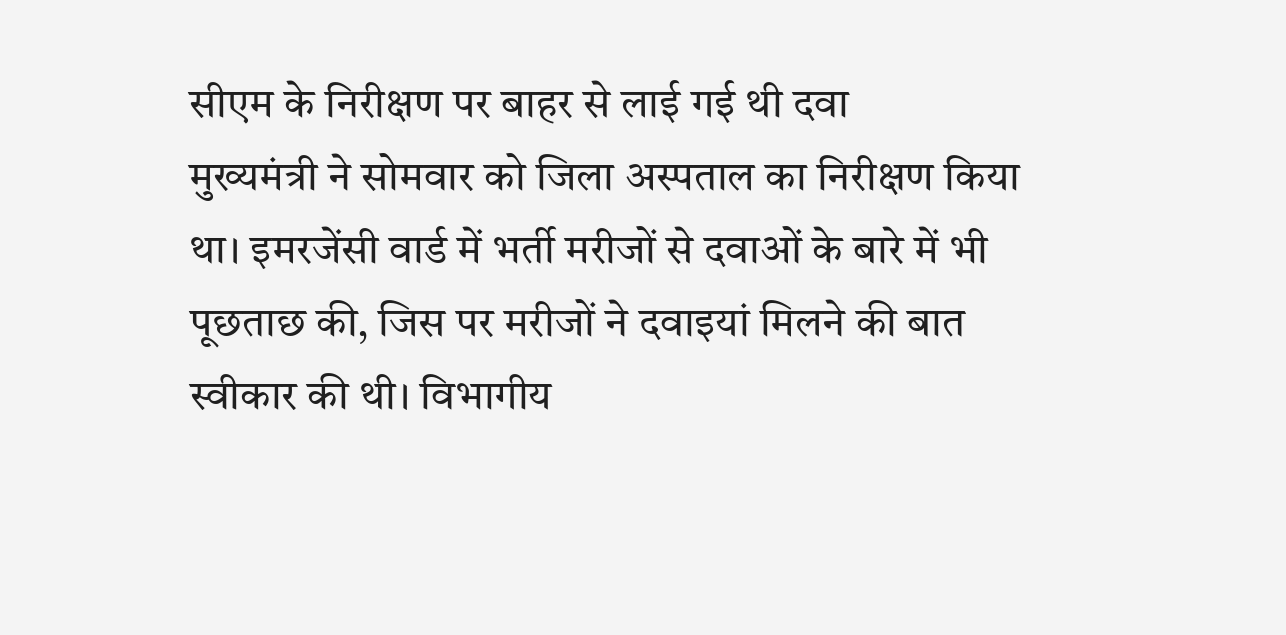सीएम के निरीक्षण पर बाहर से लाई गई थी दवा
मुख्यमंत्री ने सोमवार को जिला अस्पताल का निरीक्षण किया था। इमरजेंसी वार्ड में भर्ती मरीजों से दवाओं के बारे में भी पूछताछ की, जिस पर मरीजों ने दवाइयां मिलने की बात स्वीकार की थी। विभागीय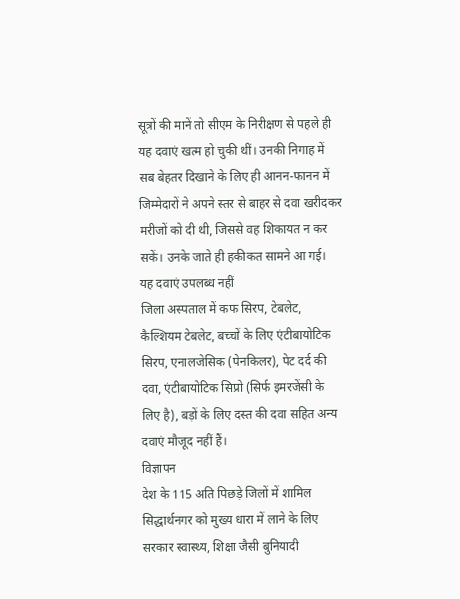सूत्रों की मानें तो सीएम के निरीक्षण से पहले ही यह दवाएं खत्म हो चुकी थीं। उनकी निगाह में सब बेहतर दिखाने के लिए ही आनन-फानन में जिम्मेदारों ने अपने स्तर से बाहर से दवा खरीदकर मरीजों को दी थी, जिससे वह शिकायत न कर सकें। उनके जाते ही हकीकत सामने आ गई।
यह दवाएं उपलब्ध नहीं
जिला अस्पताल में कफ सिरप, टेबलेट, कैल्शियम टेबलेट, बच्चों के लिए एंटीबायोटिक सिरप, एनालजेसिक (पेनकिलर), पेट दर्द की दवा, एंटीबायोटिक सिप्रो (सिर्फ इमरजेंसी के लिए है), बड़ों के लिए दस्त की दवा सहित अन्य दवाएं मौजूद नहीं हैं।
विज्ञापन
देश के 115 अति पिछड़े जिलों में शामिल सिद्धार्थनगर को मुख्य धारा में लाने के लिए सरकार स्वास्थ्य, शिक्षा जैसी बुनियादी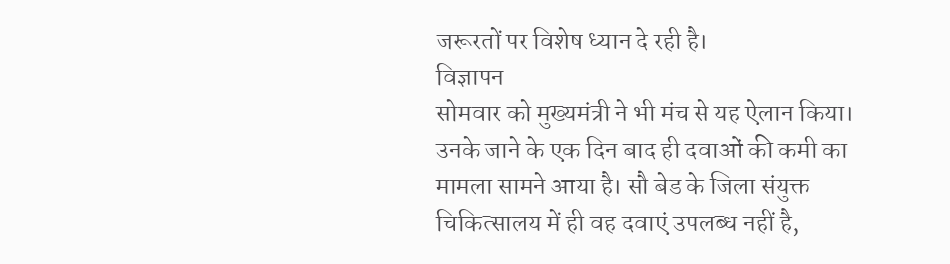जरूरतों पर विशेष ध्यान दे रही है।
विज्ञापन
सोमवार को मुख्यमंत्री ने भी मंच से यह ऐलान किया। उनके जाने के एक दिन बाद ही दवाओं की कमी का मामला सामने आया है। सौ बेड के जिला संयुक्त चिकित्सालय में ही वह दवाएं उपलब्ध नहीं है,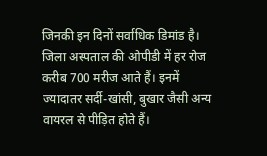जिनकी इन दिनों सर्वाधिक डिमांड है। जिला अस्पताल की ओपीडी में हर रोज करीब 700 मरीज आते हैं। इनमें ज्यादातर सर्दी-खांसी, बुखार जैसी अन्य वायरल से पीड़ित होते हैं।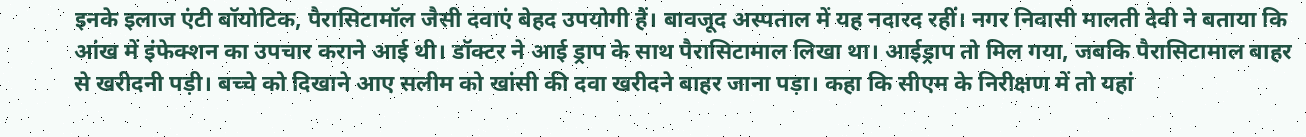इनके इलाज एंटी बॉयोटिक, पैरासिटामॉल जैसी दवाएं बेहद उपयोगी हैं। बावजूद अस्पताल में यह नदारद रहीं। नगर निवासी मालती देवी ने बताया कि आंख में इंफेक्शन का उपचार कराने आई थी। डॉक्टर ने आई ड्राप के साथ पैरासिटामाल लिखा था। आईड्राप तो मिल गया, जबकि पैरासिटामाल बाहर से खरीदनी पड़ी। बच्चे को दिखाने आए सलीम को खांसी की दवा खरीदने बाहर जाना पड़ा। कहा कि सीएम के निरीक्षण में तो यहां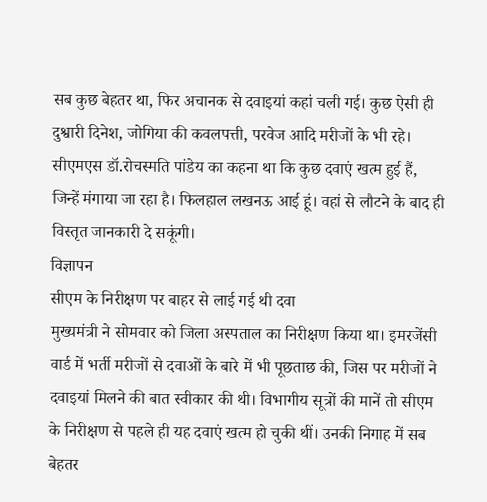सब कुछ बेहतर था, फिर अचानक से दवाइयां कहां चली गई। कुछ ऐसी ही दुश्वारी दिनेश, जोगिया की कवलपत्ती, परवेज आदि मरीजों के भी रहे। सीएमएस डॉ.रोचस्मति पांडेय का कहना था कि कुछ दवाएं खत्म हुई हैं, जिन्हें मंगाया जा रहा है। फिलहाल लखनऊ आई हूं। वहां से लौटने के बाद ही विस्तृत जानकारी दे सकूंगी।
विज्ञापन
सीएम के निरीक्षण पर बाहर से लाई गई थी दवा
मुख्यमंत्री ने सोमवार को जिला अस्पताल का निरीक्षण किया था। इमरजेंसी वार्ड में भर्ती मरीजों से दवाओं के बारे में भी पूछताछ की, जिस पर मरीजों ने दवाइयां मिलने की बात स्वीकार की थी। विभागीय सूत्रों की मानें तो सीएम के निरीक्षण से पहले ही यह दवाएं खत्म हो चुकी थीं। उनकी निगाह में सब बेहतर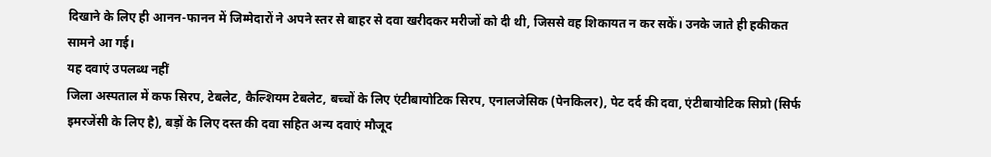दिखाने के लिए ही आनन-फानन में जिम्मेदारों ने अपने स्तर से बाहर से दवा खरीदकर मरीजों को दी थी, जिससे वह शिकायत न कर सकें। उनके जाते ही हकीकत सामने आ गई।
यह दवाएं उपलब्ध नहीं
जिला अस्पताल में कफ सिरप, टेबलेट, कैल्शियम टेबलेट, बच्चों के लिए एंटीबायोटिक सिरप, एनालजेसिक (पेनकिलर), पेट दर्द की दवा, एंटीबायोटिक सिप्रो (सिर्फ इमरजेंसी के लिए है), बड़ों के लिए दस्त की दवा सहित अन्य दवाएं मौजूद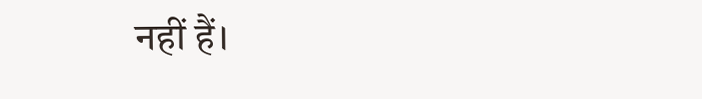नहीं हैं।